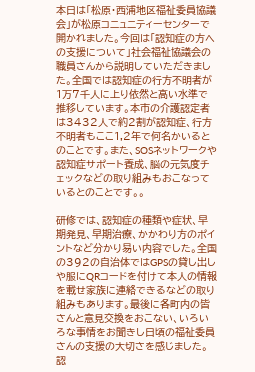本日は「松原・西浦地区福祉委員協議会」が松原コニュニティーセンターで開かれました。今回は「認知症の方への支援について」社会福祉協議会の職員さんから説明していただきました。全国では認知症の行方不明者が1万7千人に上り依然と高い水準で推移しています。本市の介護認定者は3432人で約2割が認知症、行方不明者もここ1,2年で何名かいるとのことです。また、SOSネットワークや認知症サポート養成、脳の元気度チェックなどの取り組みもおこなっているとのことです。。

研修では、認知症の種類や症状、早期発見、早期治療、かかわり方のポイントなど分かり易い内容でした。全国の392の自治体ではGPSの貸し出しや服にQRコードを付けて本人の情報を載せ家族に連絡できるなどの取り組みもあります。最後に各町内の皆さんと意見交換をおこない、いろいろな事情をお聞きし日頃の福祉委員さんの支援の大切さを感じました。認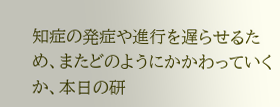知症の発症や進行を遅らせるため、またどのようにかかわっていくか、本日の研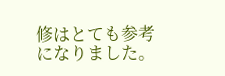修はとても参考になりました。